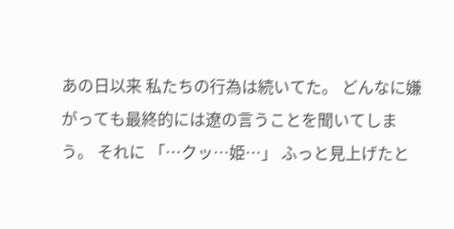あの日以来 私たちの行為は続いてた。 どんなに嫌がっても最終的には遼の言うことを聞いてしまう。 それに 「…クッ…姫…」 ふっと見上げたと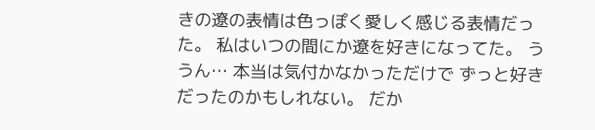きの遼の表情は色っぽく愛しく感じる表情だった。 私はいつの間にか遼を好きになってた。 ううん… 本当は気付かなかっただけで ずっと好きだったのかもしれない。 だか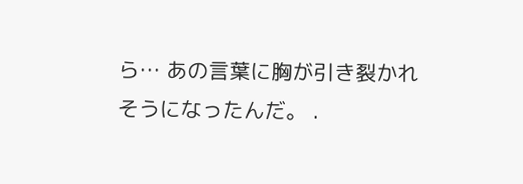ら… あの言葉に胸が引き裂かれそうになったんだ。 .